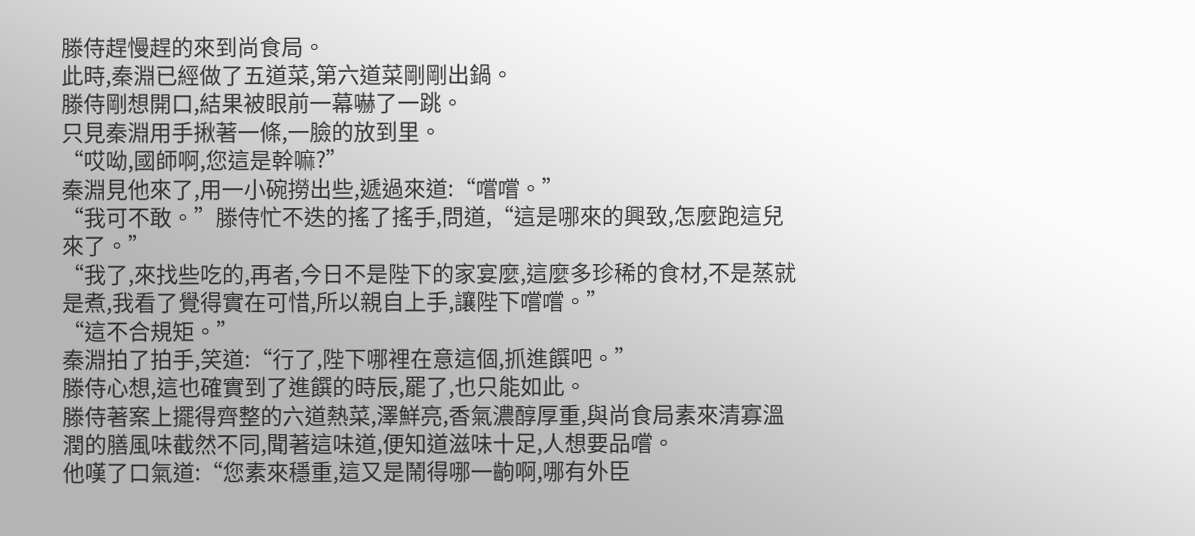滕侍趕慢趕的來到尚食局。
此時,秦淵已經做了五道菜,第六道菜剛剛出鍋。
滕侍剛想開口,結果被眼前一幕嚇了一跳。
只見秦淵用手揪著一條,一臉的放到里。
“哎呦,國師啊,您這是幹嘛?”
秦淵見他來了,用一小碗撈出些,遞過來道:“嚐嚐。”
“我可不敢。”滕侍忙不迭的搖了搖手,問道,“這是哪來的興致,怎麼跑這兒來了。”
“我了,來找些吃的,再者,今日不是陛下的家宴麼,這麼多珍稀的食材,不是蒸就是煮,我看了覺得實在可惜,所以親自上手,讓陛下嚐嚐。”
“這不合規矩。”
秦淵拍了拍手,笑道:“行了,陛下哪裡在意這個,抓進饌吧。”
滕侍心想,這也確實到了進饌的時辰,罷了,也只能如此。
滕侍著案上擺得齊整的六道熱菜,澤鮮亮,香氣濃醇厚重,與尚食局素來清寡溫潤的膳風味截然不同,聞著這味道,便知道滋味十足,人想要品嚐。
他嘆了口氣道:“您素來穩重,這又是鬧得哪一齣啊,哪有外臣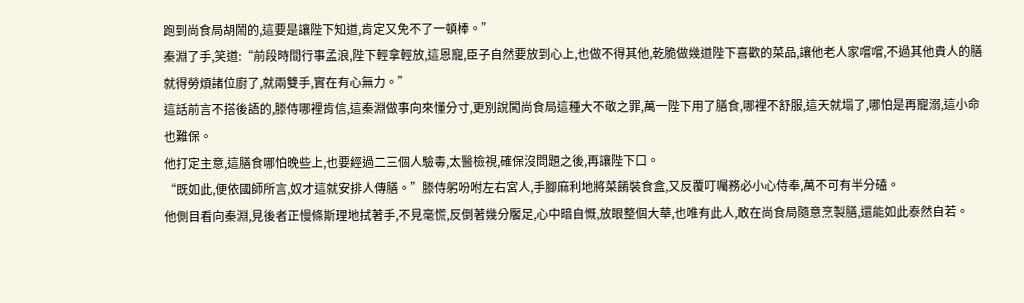跑到尚食局胡鬧的,這要是讓陛下知道,肯定又免不了一頓棒。”
秦淵了手,笑道:“前段時間行事孟浪,陛下輕拿輕放,這恩寵,臣子自然要放到心上,也做不得其他,乾脆做幾道陛下喜歡的菜品,讓他老人家嚐嚐,不過其他貴人的膳就得勞煩諸位廚了,就兩雙手,實在有心無力。”
這話前言不搭後語的,滕侍哪裡肯信,這秦淵做事向來懂分寸,更別說闖尚食局這種大不敬之罪,萬一陛下用了膳食,哪裡不舒服,這天就塌了,哪怕是再寵溺,這小命也難保。
他打定主意,這膳食哪怕晚些上,也要經過二三個人驗毒,太醫檢視,確保沒問題之後,再讓陛下口。
“既如此,便依國師所言,奴才這就安排人傳膳。”滕侍躬吩咐左右宮人,手腳麻利地將菜餚裝食盒,又反覆叮囑務必小心侍奉,萬不可有半分磕。
他側目看向秦淵,見後者正慢條斯理地拭著手,不見毫慌,反倒著幾分饜足,心中暗自慨,放眼整個大華,也唯有此人,敢在尚食局隨意烹製膳,還能如此泰然自若。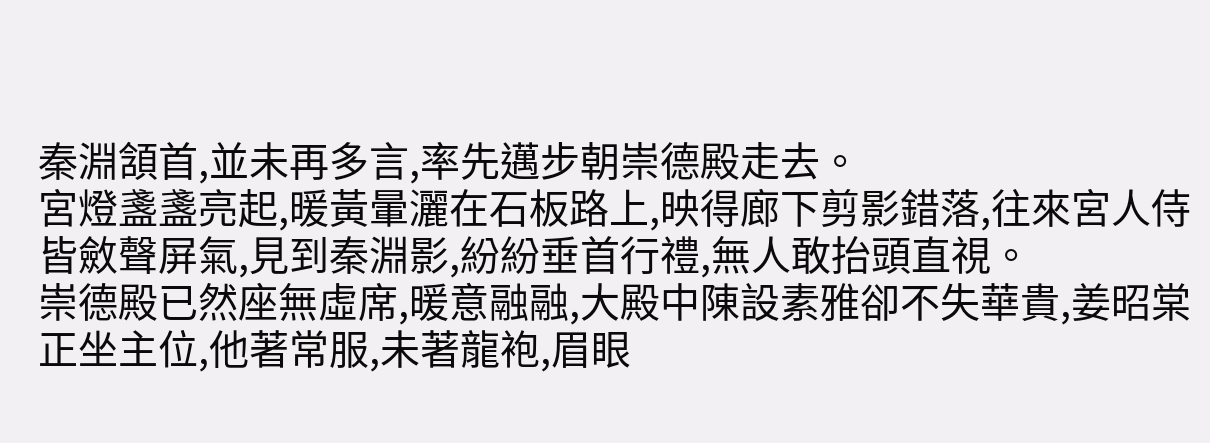秦淵頷首,並未再多言,率先邁步朝崇德殿走去。
宮燈盞盞亮起,暖黃暈灑在石板路上,映得廊下剪影錯落,往來宮人侍皆斂聲屏氣,見到秦淵影,紛紛垂首行禮,無人敢抬頭直視。
崇德殿已然座無虛席,暖意融融,大殿中陳設素雅卻不失華貴,姜昭棠正坐主位,他著常服,未著龍袍,眉眼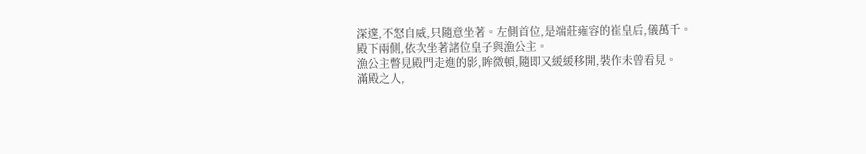深邃,不怒自威,只隨意坐著。左側首位,是端莊雍容的崔皇后,儀萬千。
殿下兩側,依次坐著諸位皇子與漁公主。
漁公主瞥見殿門走進的影,眸微頓,隨即又緩緩移開,裝作未曾看見。
滿殿之人,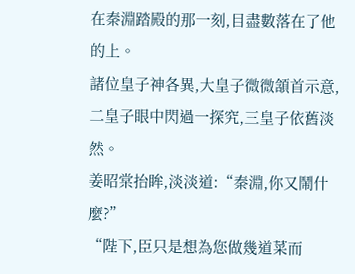在秦淵踏殿的那一刻,目盡數落在了他的上。
諸位皇子神各異,大皇子微微頷首示意,二皇子眼中閃過一探究,三皇子依舊淡然。
姜昭棠抬眸,淡淡道:“秦淵,你又鬧什麼?”
“陛下,臣只是想為您做幾道菜而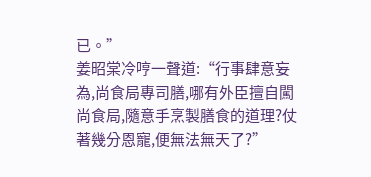已。”
姜昭棠冷哼一聲道:“行事肆意妄為,尚食局專司膳,哪有外臣擅自闖尚食局,隨意手烹製膳食的道理?仗著幾分恩寵,便無法無天了?”